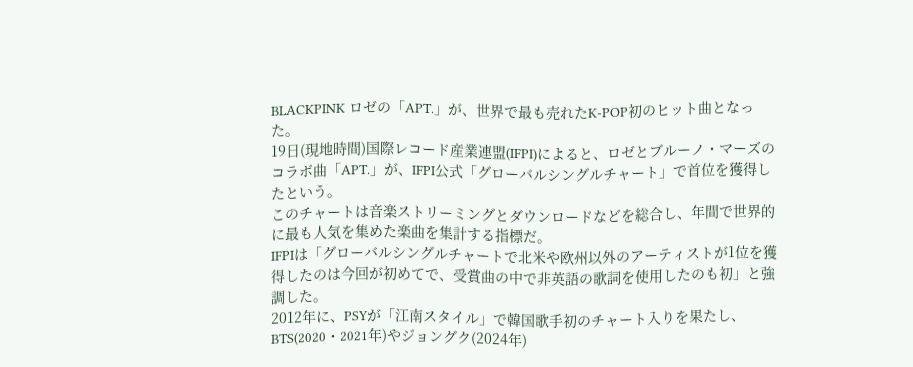BLACKPINK ロゼの「APT.」が、世界で最も売れたK-POP初のヒット曲となった。
19日(現地時間)国際レコード産業連盟(IFPI)によると、ロゼとブルーノ・マーズのコラボ曲「APT.」が、IFPI公式「グローバルシングルチャート」で首位を獲得したという。
このチャートは音楽ストリーミングとダウンロードなどを総合し、年間で世界的に最も人気を集めた楽曲を集計する指標だ。
IFPIは「グローバルシングルチャートで北米や欧州以外のアーティストが1位を獲得したのは今回が初めてで、受賞曲の中で非英語の歌詞を使用したのも初」と強調した。
2012年に、PSYが「江南スタイル」で韓国歌手初のチャート入りを果たし、BTS(2020・2021年)やジョングク(2024年)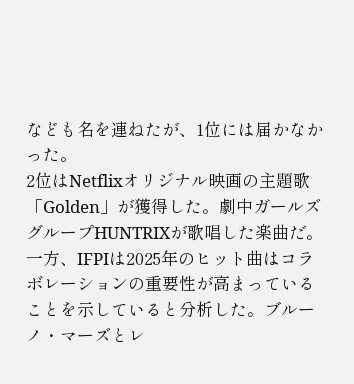なども名を連ねたが、1位には届かなかった。
2位はNetflixオリジナル映画の主題歌「Golden」が獲得した。劇中ガールズグループHUNTRIXが歌唱した楽曲だ。
一方、IFPIは2025年のヒット曲はコラボレーションの重要性が高まっていることを示していると分析した。ブルーノ・マーズとレ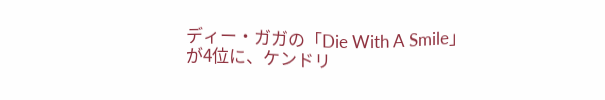ディー・ガガの「Die With A Smile」が4位に、ケンドリ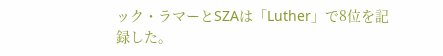ック・ラマーとSZAは「Luther」で8位を記録した。